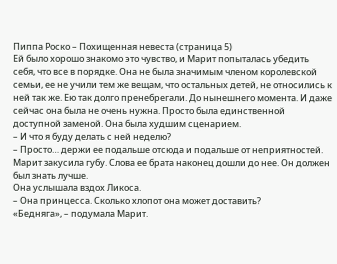Пиппа Роско – Похищенная невеста (страница 5)
Ей было хорошо знакомо это чувство, и Марит попыталась убедить себя, что все в порядке. Она не была значимым членом королевской семьи, ее не учили тем же вещам, что остальных детей, не относились к ней так же. Ею так долго пренебрегали. До нынешнего момента. И даже сейчас она была не очень нужна. Просто была единственной доступной заменой. Она была худшим сценарием.
– И что я буду делать с ней неделю?
– Просто… держи ее подальше отсюда и подальше от неприятностей.
Марит закусила губу. Слова ее брата наконец дошли до нее. Он должен был знать лучше.
Она услышала вздох Ликоса.
– Она принцесса. Сколько хлопот она может доставить?
«Бедняга», – подумала Марит.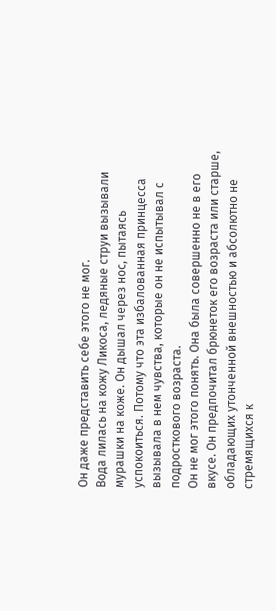Он даже представить себе этого не мог.
Вода лилась на кожу Ликоса, ледяные струи вызывали мурашки на коже. Он дышал через нос, пытаясь успокоиться. Потому что эта избалованная принцесса вызывала в нем чувства, которые он не испытывал с подросткового возраста.
Он не мог этого понять. Она была совершенно не в его вкусе. Он предпочитал брюнеток его возраста или старше, обладающих утонченной внешностью и абсолютно не стремящихся к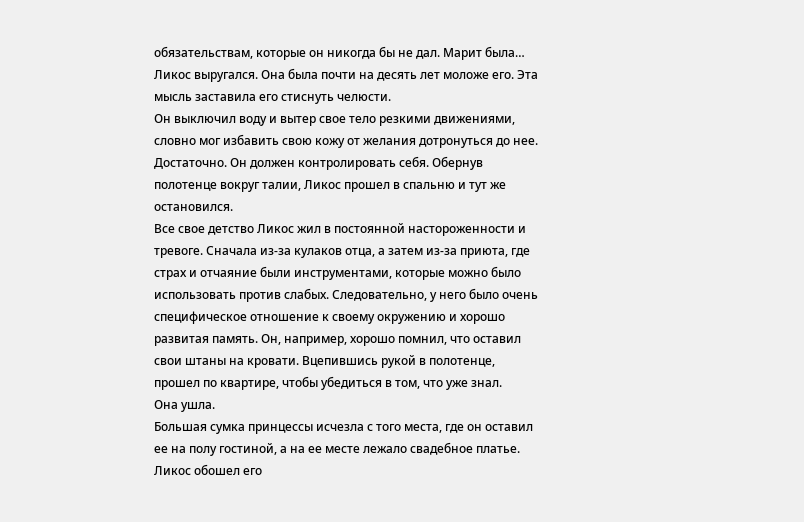обязательствам, которые он никогда бы не дал. Марит была… Ликос выругался. Она была почти на десять лет моложе его. Эта мысль заставила его стиснуть челюсти.
Он выключил воду и вытер свое тело резкими движениями, словно мог избавить свою кожу от желания дотронуться до нее.
Достаточно. Он должен контролировать себя. Обернув полотенце вокруг талии, Ликос прошел в спальню и тут же остановился.
Все свое детство Ликос жил в постоянной настороженности и тревоге. Сначала из-за кулаков отца, а затем из-за приюта, где страх и отчаяние были инструментами, которые можно было использовать против слабых. Следовательно, у него было очень специфическое отношение к своему окружению и хорошо развитая память. Он, например, хорошо помнил, что оставил свои штаны на кровати. Вцепившись рукой в полотенце, прошел по квартире, чтобы убедиться в том, что уже знал.
Она ушла.
Большая сумка принцессы исчезла с того места, где он оставил ее на полу гостиной, а на ее месте лежало свадебное платье. Ликос обошел его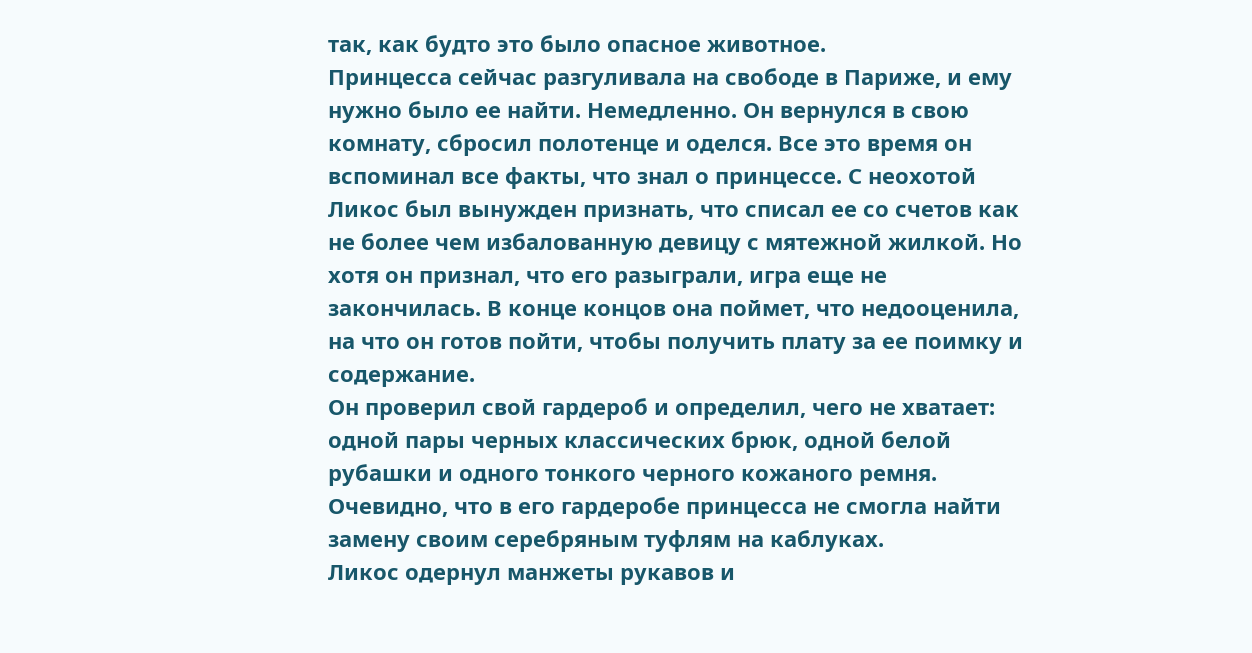так, как будто это было опасное животное.
Принцесса сейчас разгуливала на свободе в Париже, и ему нужно было ее найти. Немедленно. Он вернулся в свою комнату, сбросил полотенце и оделся. Все это время он вспоминал все факты, что знал о принцессе. С неохотой Ликос был вынужден признать, что списал ее со счетов как не более чем избалованную девицу с мятежной жилкой. Но хотя он признал, что его разыграли, игра еще не закончилась. В конце концов она поймет, что недооценила, на что он готов пойти, чтобы получить плату за ее поимку и содержание.
Он проверил свой гардероб и определил, чего не хватает: одной пары черных классических брюк, одной белой рубашки и одного тонкого черного кожаного ремня. Очевидно, что в его гардеробе принцесса не смогла найти замену своим серебряным туфлям на каблуках.
Ликос одернул манжеты рукавов и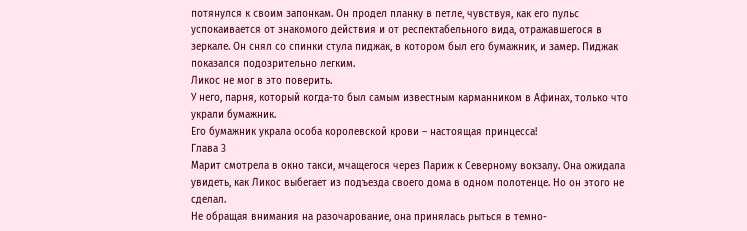потянулся к своим запонкам. Он продел планку в петле, чувствуя, как его пульс успокаивается от знакомого действия и от респектабельного вида, отражавшегося в зеркале. Он снял со спинки стула пиджак, в котором был его бумажник, и замер. Пиджак показался подозрительно легким.
Ликос не мог в это поверить.
У него, парня, который когда-то был самым известным карманником в Афинах, только что украли бумажник.
Его бумажник украла особа королевской крови – настоящая принцесса!
Глава 3
Марит смотрела в окно такси, мчащегося через Париж к Северному вокзалу. Она ожидала увидеть, как Ликос выбегает из подъезда своего дома в одном полотенце. Но он этого не сделал.
Не обращая внимания на разочарование, она принялась рыться в темно-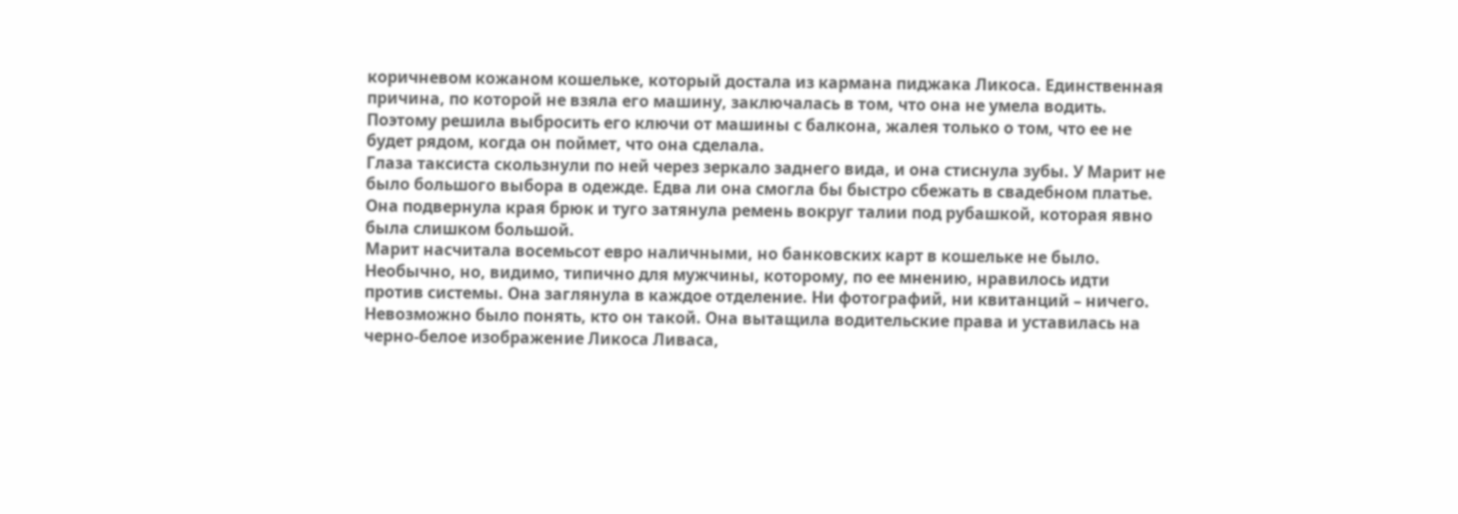коричневом кожаном кошельке, который достала из кармана пиджака Ликоса. Единственная причина, по которой не взяла его машину, заключалась в том, что она не умела водить. Поэтому решила выбросить его ключи от машины с балкона, жалея только о том, что ее не будет рядом, когда он поймет, что она сделала.
Глаза таксиста скользнули по ней через зеркало заднего вида, и она стиснула зубы. У Марит не было большого выбора в одежде. Едва ли она смогла бы быстро сбежать в свадебном платье. Она подвернула края брюк и туго затянула ремень вокруг талии под рубашкой, которая явно была слишком большой.
Марит насчитала восемьсот евро наличными, но банковских карт в кошельке не было. Необычно, но, видимо, типично для мужчины, которому, по ее мнению, нравилось идти против системы. Она заглянула в каждое отделение. Ни фотографий, ни квитанций – ничего. Невозможно было понять, кто он такой. Она вытащила водительские права и уставилась на черно-белое изображение Ликоса Ливаса,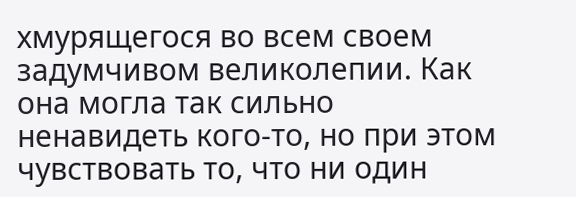хмурящегося во всем своем задумчивом великолепии. Как она могла так сильно ненавидеть кого-то, но при этом чувствовать то, что ни один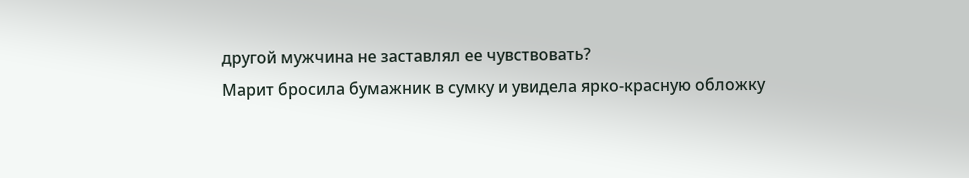другой мужчина не заставлял ее чувствовать?
Марит бросила бумажник в сумку и увидела ярко-красную обложку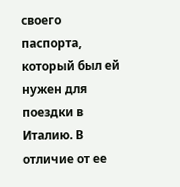своего паспорта, который был ей нужен для поездки в Италию. В отличие от ее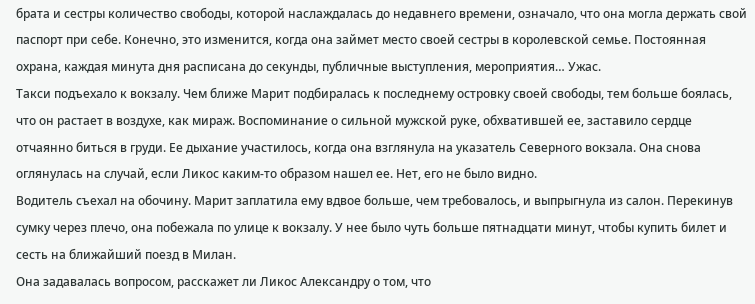брата и сестры количество свободы, которой наслаждалась до недавнего времени, означало, что она могла держать свой паспорт при себе. Конечно, это изменится, когда она займет место своей сестры в королевской семье. Постоянная охрана, каждая минута дня расписана до секунды, публичные выступления, мероприятия… Ужас.
Такси подъехало к вокзалу. Чем ближе Марит подбиралась к последнему островку своей свободы, тем больше боялась, что он растает в воздухе, как мираж. Воспоминание о сильной мужской руке, обхватившей ее, заставило сердце отчаянно биться в груди. Ее дыхание участилось, когда она взглянула на указатель Северного вокзала. Она снова оглянулась на случай, если Ликос каким-то образом нашел ее. Нет, его не было видно.
Водитель съехал на обочину. Марит заплатила ему вдвое больше, чем требовалось, и выпрыгнула из салон. Перекинув сумку через плечо, она побежала по улице к вокзалу. У нее было чуть больше пятнадцати минут, чтобы купить билет и сесть на ближайший поезд в Милан.
Она задавалась вопросом, расскажет ли Ликос Александру о том, что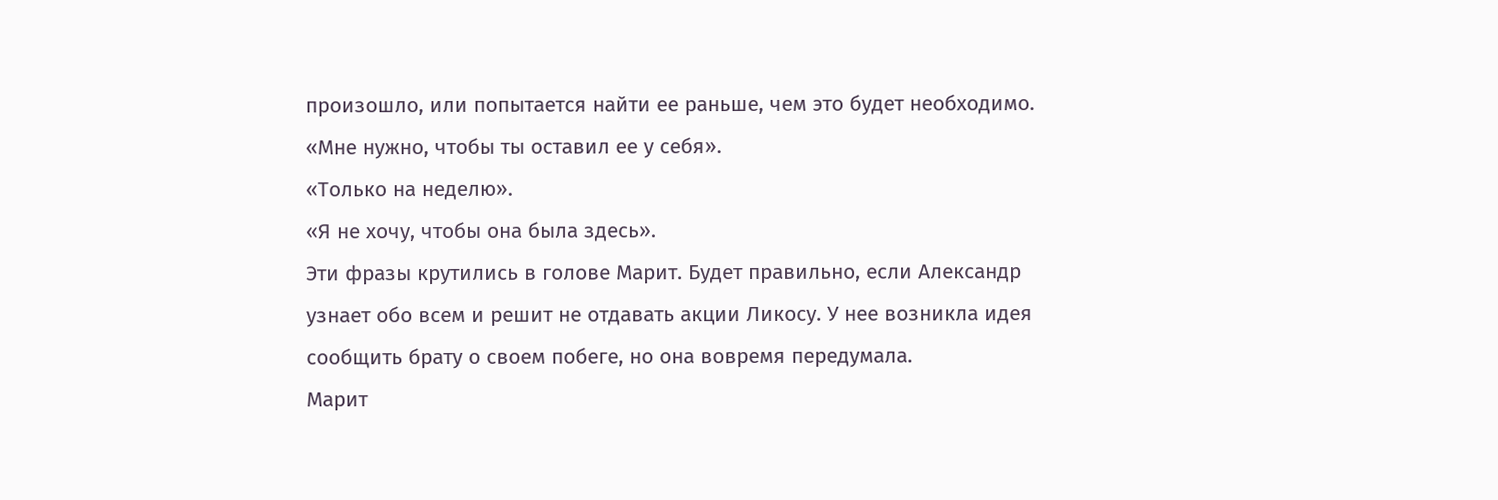произошло, или попытается найти ее раньше, чем это будет необходимо.
«Мне нужно, чтобы ты оставил ее у себя».
«Только на неделю».
«Я не хочу, чтобы она была здесь».
Эти фразы крутились в голове Марит. Будет правильно, если Александр узнает обо всем и решит не отдавать акции Ликосу. У нее возникла идея сообщить брату о своем побеге, но она вовремя передумала.
Марит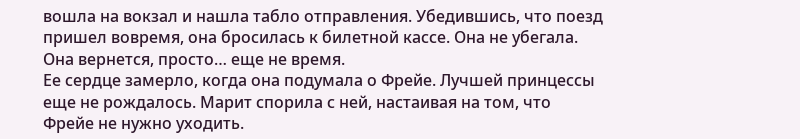вошла на вокзал и нашла табло отправления. Убедившись, что поезд пришел вовремя, она бросилась к билетной кассе. Она не убегала. Она вернется, просто… еще не время.
Ее сердце замерло, когда она подумала о Фрейе. Лучшей принцессы еще не рождалось. Марит спорила с ней, настаивая на том, что Фрейе не нужно уходить.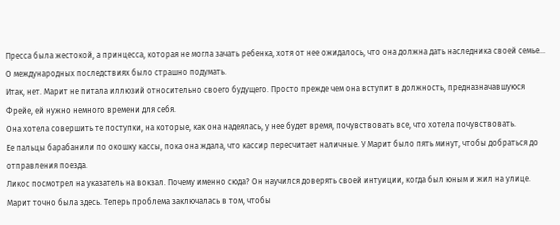Пресса была жестокой, а принцесса, которая не могла зачать ребенка, хотя от нее ожидалось, что она должна дать наследника своей семье… О международных последствиях было страшно подумать.
Итак, нет. Марит не питала иллюзий относительно своего будущего. Просто прежде чем она вступит в должность, предназначавшуюся Фрейе, ей нужно немного времени для себя.
Она хотела совершить те поступки, на которые, как она надеялась, у нее будет время, почувствовать все, что хотела почувствовать.
Ее пальцы барабанили по окошку кассы, пока она ждала, что кассир пересчитает наличные. У Марит было пять минут, чтобы добраться до отправления поезда.
Ликос посмотрел на указатель на вокзал. Почему именно сюда? Он научился доверять своей интуиции, когда был юным и жил на улице.
Марит точно была здесь. Теперь проблема заключалась в том, чтобы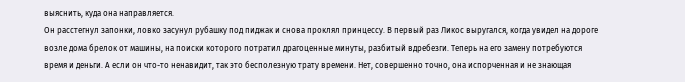выяснить, куда она направляется.
Он расстегнул запонки, ловко засунул рубашку под пиджак и снова проклял принцессу. В первый раз Ликос выругался, когда увидел на дороге возле дома брелок от машины, на поиски которого потратил драгоценные минуты, разбитый вдребезги. Теперь на его замену потребуются время и деньги. А если он что-то ненавидит, так это бесполезную трату времени. Нет, совершенно точно, она испорченная и не знающая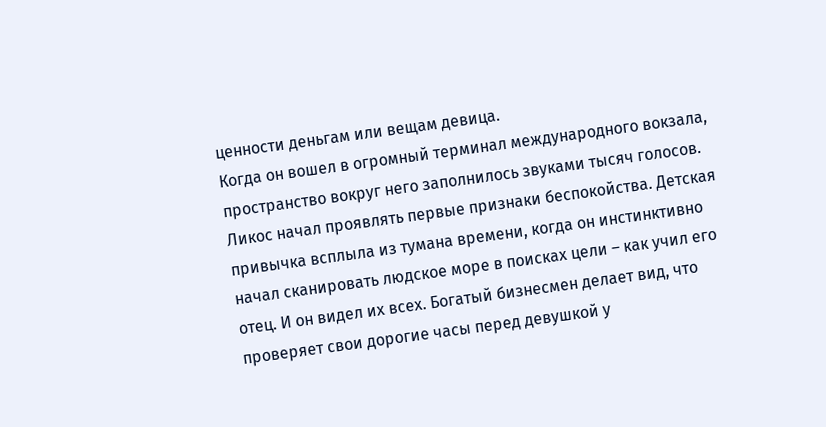ценности деньгам или вещам девица.
Когда он вошел в огромный терминал международного вокзала, пространство вокруг него заполнилось звуками тысяч голосов. Ликос начал проявлять первые признаки беспокойства. Детская привычка всплыла из тумана времени, когда он инстинктивно начал сканировать людское море в поисках цели – как учил его отец. И он видел их всех. Богатый бизнесмен делает вид, что проверяет свои дорогие часы перед девушкой у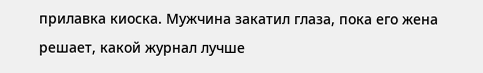прилавка киоска. Мужчина закатил глаза, пока его жена решает, какой журнал лучше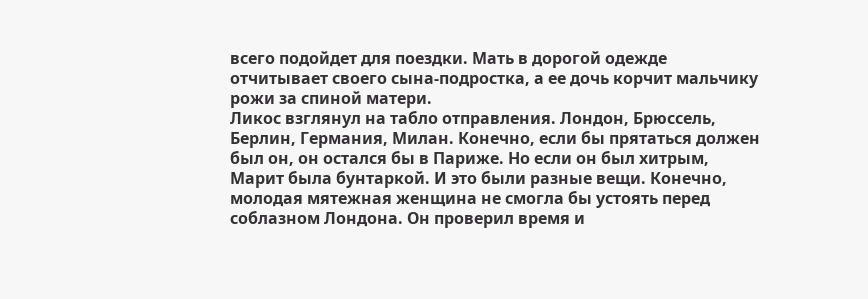всего подойдет для поездки. Мать в дорогой одежде отчитывает своего сына-подростка, а ее дочь корчит мальчику рожи за спиной матери.
Ликос взглянул на табло отправления. Лондон, Брюссель, Берлин, Германия, Милан. Конечно, если бы прятаться должен был он, он остался бы в Париже. Но если он был хитрым, Марит была бунтаркой. И это были разные вещи. Конечно, молодая мятежная женщина не смогла бы устоять перед соблазном Лондона. Он проверил время и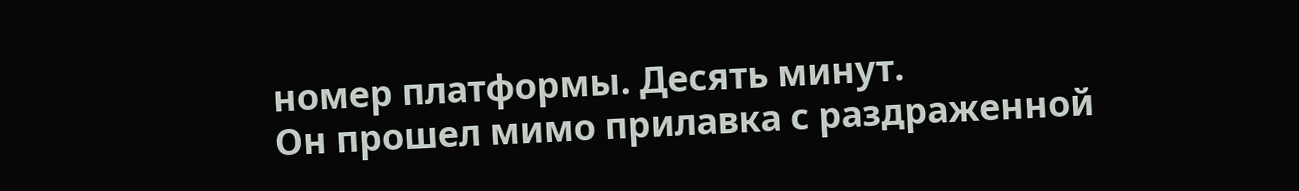номер платформы. Десять минут.
Он прошел мимо прилавка с раздраженной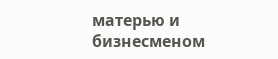матерью и бизнесменом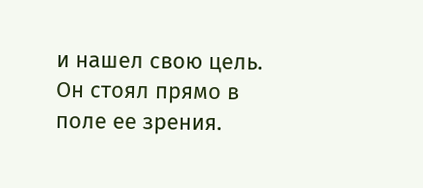и нашел свою цель. Он стоял прямо в поле ее зрения.